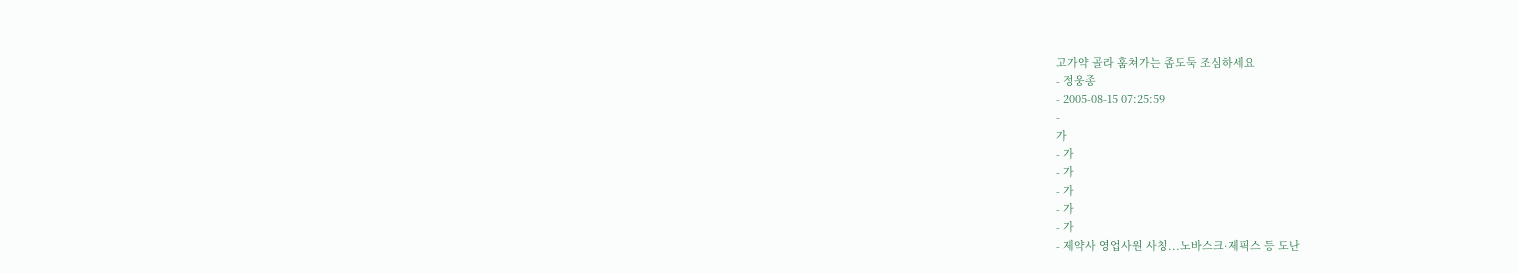고가약 골라 훔쳐가는 좀도둑 조심하세요
- 정웅종
- 2005-08-15 07:25:59
-
가
- 가
- 가
- 가
- 가
- 가
- 제약사 영업사원 사칭...노바스크·제픽스 등 도난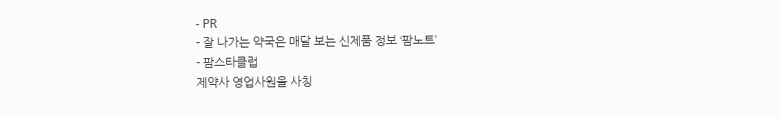- PR
- 잘 나가는 약국은 매달 보는 신제품 정보 ‘팜노트’
- 팜스타클럽
제약사 영업사원을 사칭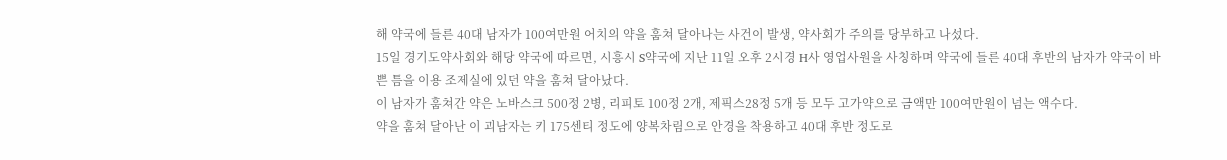해 약국에 들른 40대 남자가 100여만원 어치의 약을 훔쳐 달아나는 사건이 발생, 약사회가 주의를 당부하고 나섰다.
15일 경기도약사회와 해당 약국에 따르면, 시흥시 S약국에 지난 11일 오후 2시경 H사 영업사원을 사칭하며 약국에 들른 40대 후반의 남자가 약국이 바쁜 틈을 이용 조제실에 있던 약을 훔쳐 달아났다.
이 남자가 훔쳐간 약은 노바스크 500정 2병, 리피토 100정 2개, 제픽스28정 5개 등 모두 고가약으로 금액만 100여만원이 넘는 액수다.
약을 훔쳐 달아난 이 괴남자는 키 175센티 정도에 양복차림으로 안경을 착용하고 40대 후반 정도로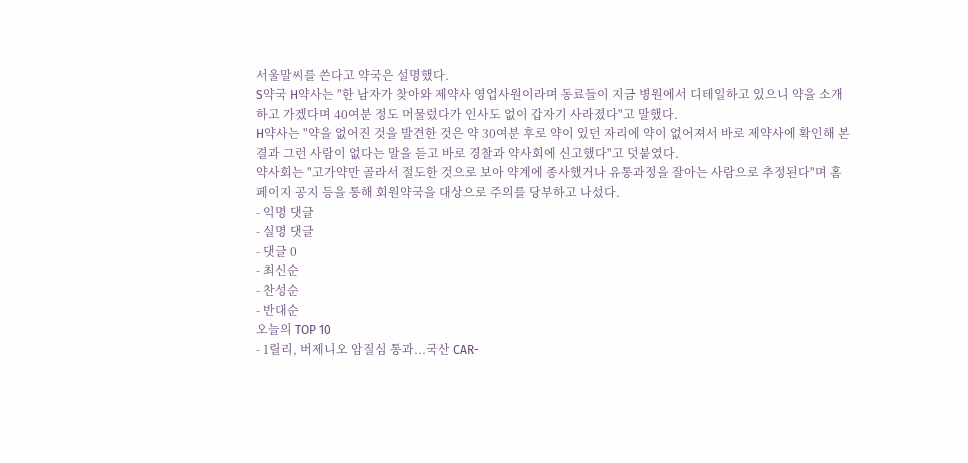서울말씨를 쓴다고 약국은 설명했다.
S약국 H약사는 "한 남자가 찾아와 제약사 영업사원이라며 동료들이 지금 병원에서 디테일하고 있으니 약을 소개하고 가겠다며 40여분 정도 머물렀다가 인사도 없이 갑자기 사라졌다"고 말했다.
H약사는 "약을 없어진 것을 발견한 것은 약 30여분 후로 약이 있던 자리에 약이 없어져서 바로 제약사에 확인해 본 결과 그런 사람이 없다는 말을 듣고 바로 경찰과 약사회에 신고했다"고 덧붙였다.
약사회는 "고가약만 골라서 절도한 것으로 보아 약계에 종사했거나 유통과정을 잘아는 사람으로 추정된다"며 홈페이지 공지 등을 통해 회원약국을 대상으로 주의를 당부하고 나섰다.
- 익명 댓글
- 실명 댓글
- 댓글 0
- 최신순
- 찬성순
- 반대순
오늘의 TOP 10
- 1릴리, 버제니오 암질심 통과...국산 CAR-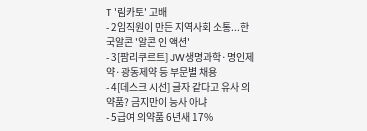T '림카토' 고배
- 2임직원이 만든 지역사회 소통...한국알콘 '알콘 인 액션'
- 3[팜리쿠르트] JW생명과학·명인제약·광동제약 등 부문별 채용
- 4[데스크 시선] 글자 같다고 유사 의약품? 금지만이 능사 아냐
- 5급여 의약품 6년새 17%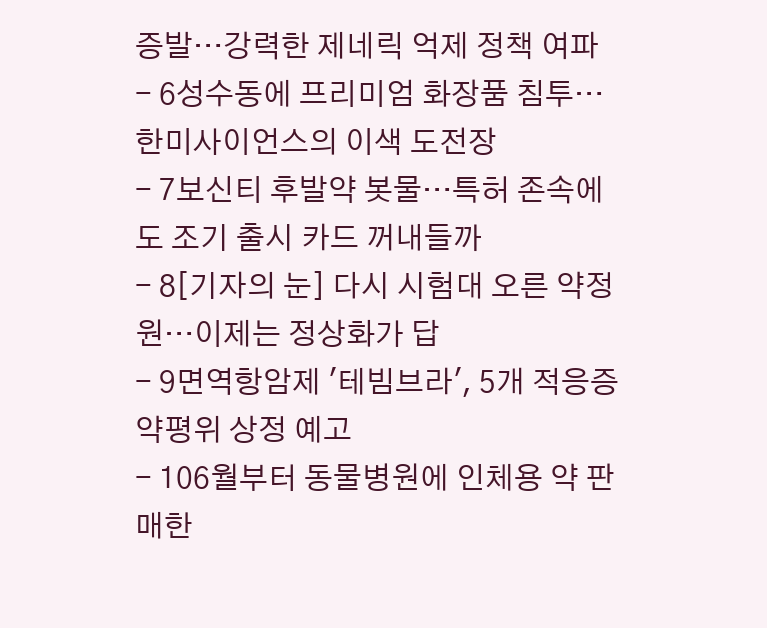증발…강력한 제네릭 억제 정책 여파
- 6성수동에 프리미엄 화장품 침투…한미사이언스의 이색 도전장
- 7보신티 후발약 봇물…특허 존속에도 조기 출시 카드 꺼내들까
- 8[기자의 눈] 다시 시험대 오른 약정원…이제는 정상화가 답
- 9면역항암제 '테빔브라', 5개 적응증 약평위 상정 예고
- 106월부터 동물병원에 인체용 약 판매한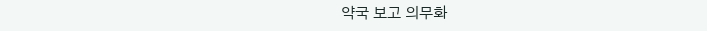약국 보고 의무화